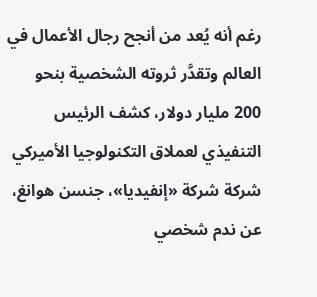رغم أنه يُعد من أنجح رجال الأعمال في العالم وتقدَّر ثروته الشخصية بنحو 200 مليار دولار، كشف الرئيس التنفيذي لعملاق التكنولوجيا الأميركي شركة شركة «إنفيديا»، جنسن هوانغ، عن ندم شخصي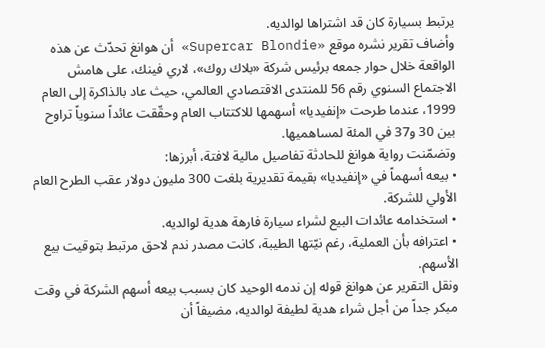يرتبط بسيارة كان قد اشتراها لوالديه.
وأضاف تقرير نشره موقع «Supercar Blondie» أن هوانغ تحدّث عن هذه الواقعة خلال حوار جمعه برئيس شركة «بلاك روك»، لاري فينك، على هامش الاجتماع السنوي رقم 56 للمنتدى الاقتصادي العالمي، حيث عاد بالذاكرة إلى العام 1999، عندما طرحت «إنفيديا» أسهمها للاكتتاب العام وحقّقت عائداً سنوياً تراوح بين 30 و37 في المئة لمساهميها.
وتضمّنت رواية هوانغ للحادثة تفاصيل مالية لافتة، أبرزها:
• بيعه أسهماً في «إنفيديا» بقيمة تقديرية بلغت 300 مليون دولار عقب الطرح العام الأولي للشركة.
• استخدامه عائدات البيع لشراء سيارة فارهة هدية لوالديه.
• اعترافه بأن العملية، رغم نيّتها الطيبة، كانت مصدر ندم لاحق مرتبط بتوقيت بيع الأسهم.
ونقل التقرير عن هوانغ قوله إن ندمه الوحيد كان بسبب بيعه أسهم الشركة في وقت مبكر جداً من أجل شراء هدية لطيفة لوالديه، مضيفاً أن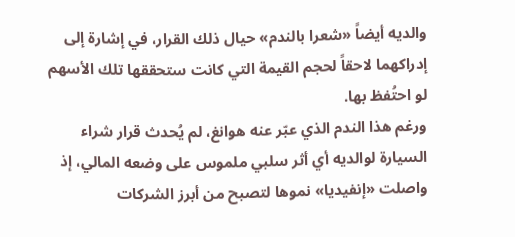والديه أيضاً «شعرا بالندم» حيال ذلك القرار، في إشارة إلى إدراكهما لاحقاً لحجم القيمة التي كانت ستحققها تلك الأسهم لو احتُفظ بها.
ورغم هذا الندم الذي عبّر عنه هوانغ، لم يُحدث قرار شراء السيارة لوالديه أي أثر سلبي ملموس على وضعه المالي، إذ واصلت «إنفيديا» نموها لتصبح من أبرز الشركات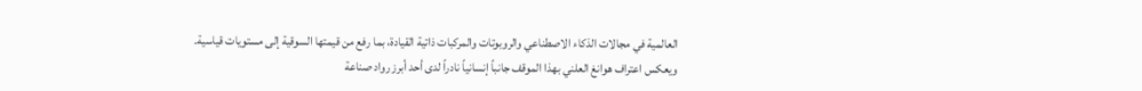العالمية في مجالات الذكاء الاصطناعي والروبوتات والمركبات ذاتية القيادة، بما رفع من قيمتها السوقية إلى مستويات قياسية.
ويعكس اعتراف هوانغ العلني بهذا الموقف جانباً إنسانياً نادراً لدى أحد أبرز رواد صناعة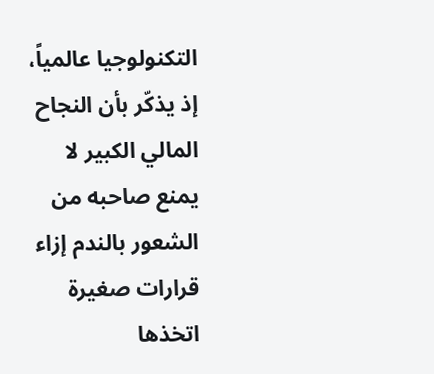التكنولوجيا عالمياً، إذ يذكّر بأن النجاح المالي الكبير لا يمنع صاحبه من الشعور بالندم إزاء قرارات صغيرة اتخذها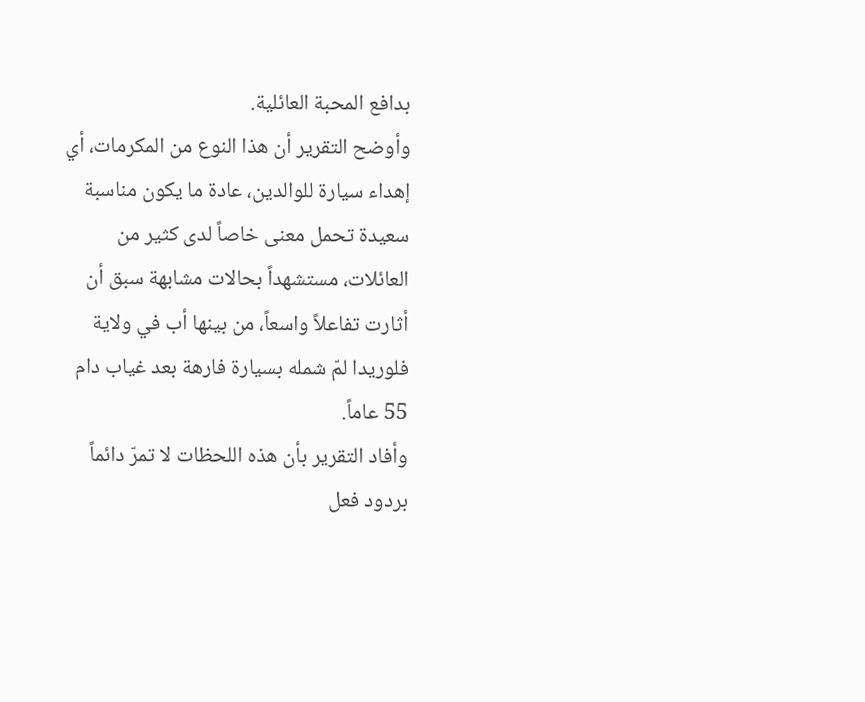بدافع المحبة العائلية.
وأوضح التقرير أن هذا النوع من المكرمات، أي إهداء سيارة للوالدين، عادة ما يكون مناسبة سعيدة تحمل معنى خاصاً لدى كثير من العائلات، مستشهداً بحالات مشابهة سبق أن أثارت تفاعلاً واسعاً، من بينها أب في ولاية فلوريدا لمّ شمله بسيارة فارهة بعد غياب دام 55 عاماً.
وأفاد التقرير بأن هذه اللحظات لا تمرّ دائماً بردود فعل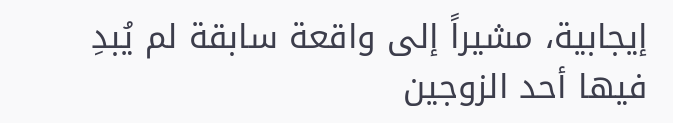إيجابية، مشيراً إلى واقعة سابقة لم يُبدِ فيها أحد الزوجين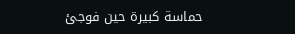حماسة كبيرة حين فوجئ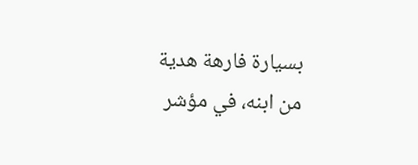بسيارة فارهة هدية من ابنه، في مؤشر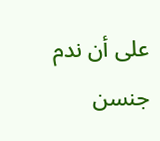على أن ندم جنسن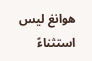هوانغ ليس استثناءً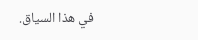في هذا السياق.